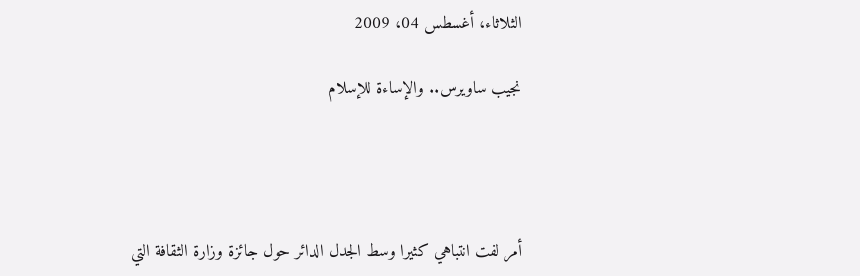الثلاثاء، أغسطس 04، 2009

نجيب ساويرس.. والإساءة للإسلام




أمر لفت انتباهي كثيرا وسط الجدل الدائر حول جائزة وزارة الثقافة التي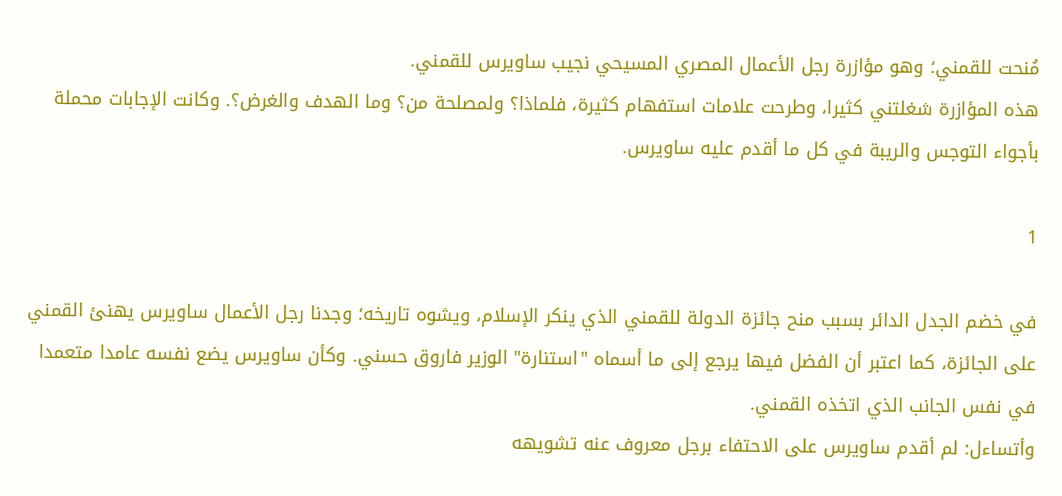مُنحت للقمني؛ وهو مؤازرة رجل الأعمال المصري المسيحي نجيب ساويرس للقمني.
هذه المؤازرة شغلتني كثيرا، وطرحت علامات استفهام كثيرة، فلماذا؟ ولمصلحة من؟ وما الهدف والغرض؟. وكانت الإجابات محملة بأجواء التوجس والريبة في كل ما أقدم عليه ساويرس.

1

في خضم الجدل الدائر بسبب منح جائزة الدولة للقمني الذي ينكر الإسلام، ويشوه تاريخه؛ وجدنا رجل الأعمال ساويرس يهنئ القمني على الجائزة، كما اعتبر أن الفضل فيها يرجع إلى ما أسماه "استنارة" الوزير فاروق حسني. وكأن ساويرس يضع نفسه عامدا متعمدا في نفس الجانب الذي اتخذه القمني.
وأتساءل: لم أقدم ساويرس على الاحتفاء برجل معروف عنه تشويهه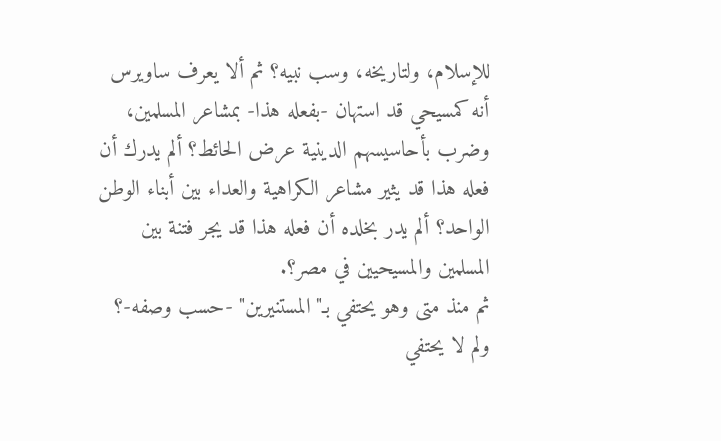للإسلام، ولتاريخه، وسب نبيه؟ ثم ألا يعرف ساويرس أنه كمسيحي قد استهان -بفعله هذا- بمشاعر المسلمين، وضرب بأحاسيسهم الدينية عرض الحائط؟ ألم يدرك أن فعله هذا قد يثير مشاعر الكراهية والعداء بين أبناء الوطن الواحد؟ ألم يدر بخلده أن فعله هذا قد يجر فتنة بين المسلمين والمسيحيين في مصر؟.
ثم منذ متى وهو يحتفي بـ"المستنيرين" -حسب وصفه-؟ ولم لا يحتفي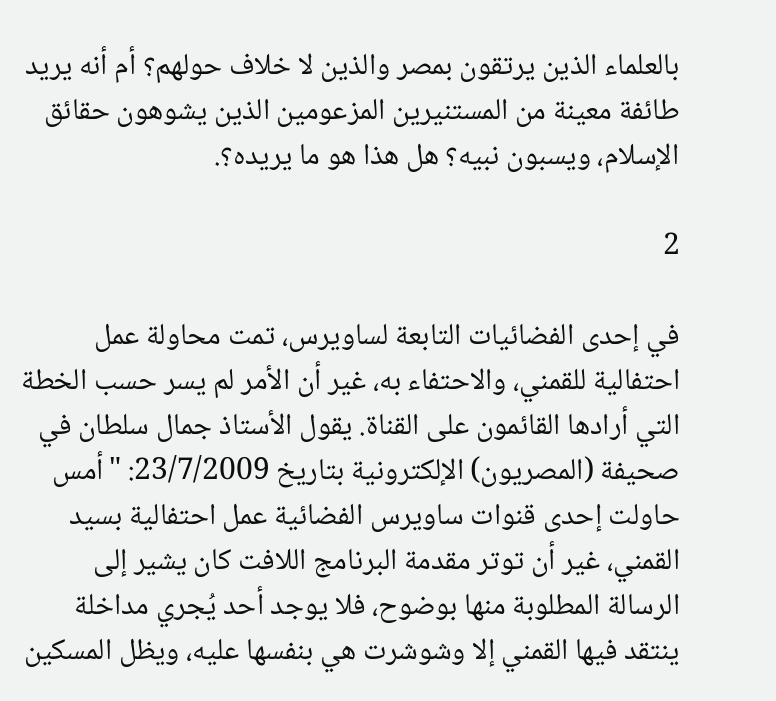بالعلماء الذين يرتقون بمصر والذين لا خلاف حولهم؟ أم أنه يريد طائفة معينة من المستنيرين المزعومين الذين يشوهون حقائق الإسلام، ويسبون نبيه؟ هل هذا هو ما يريده؟.

2

في إحدى الفضائيات التابعة لساويرس، تمت محاولة عمل احتفالية للقمني، والاحتفاء به، غير أن الأمر لم يسر حسب الخطة التي أرادها القائمون على القناة. يقول الأستاذ جمال سلطان في صحيفة (المصريون) الإلكترونية بتاريخ 23/7/2009: "أمس حاولت إحدى قنوات ساويرس الفضائية عمل احتفالية بسيد القمني، غير أن توتر مقدمة البرنامج اللافت كان يشير إلى الرسالة المطلوبة منها بوضوح، فلا يوجد أحد يُجري مداخلة ينتقد فيها القمني إلا وشوشرت هي بنفسها عليه، ويظل المسكين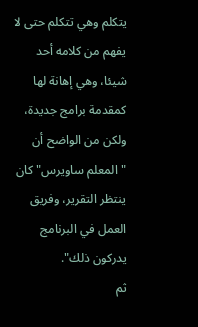يتكلم وهي تتكلم حتى لا يفهم من كلامه أحد شيئا، وهي إهانة لها كمقدمة برامج جديدة، ولكن من الواضح أن "المعلم ساويرس" كان ينتظر التقرير، وفريق العمل في البرنامج يدركون ذلك".
ثم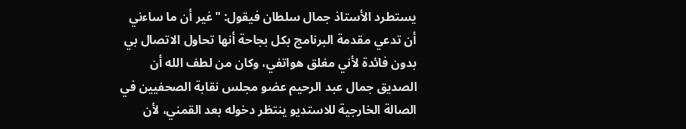يستطرد الأستاذ جمال سلطان فيقول: "غير أن ما ساءني أن تدعي مقدمة البرنامج بكل بجاحة أنها تحاول الاتصال بي بدون فائدة لأني مغلق هواتفي، وكان من لطف الله أن الصديق جمال عبد الرحيم عضو مجلس نقابة الصحفيين في الصالة الخارجية للاستديو ينتظر دخوله بعد القمني، لأن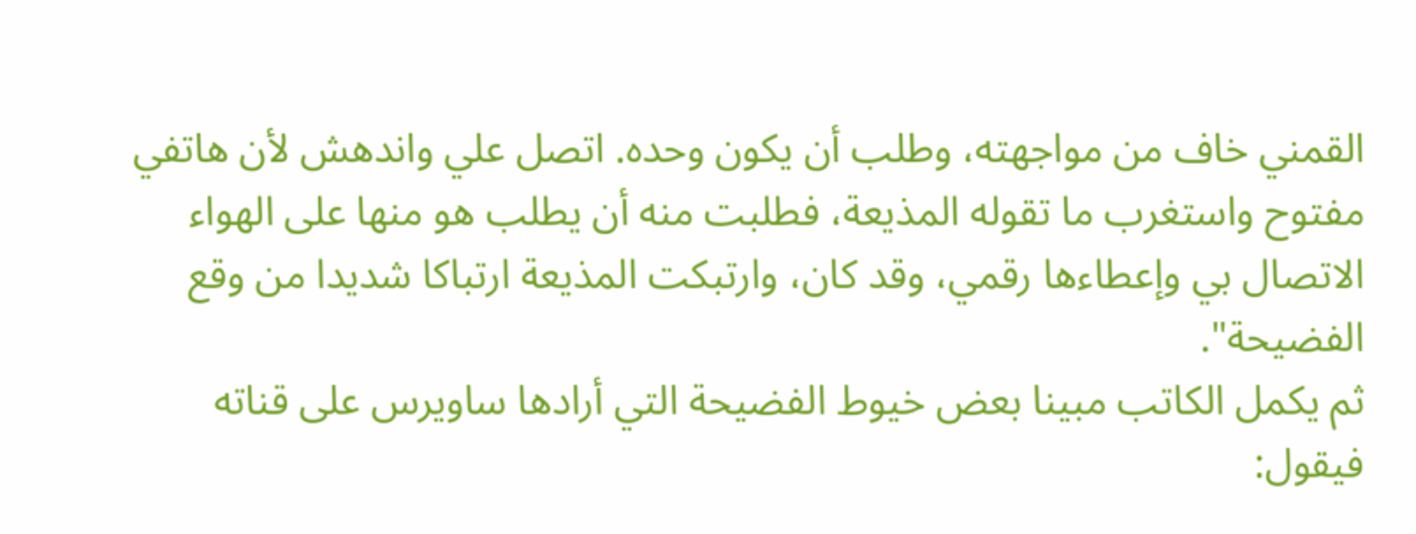القمني خاف من مواجهته، وطلب أن يكون وحده. اتصل علي واندهش لأن هاتفي مفتوح واستغرب ما تقوله المذيعة، فطلبت منه أن يطلب هو منها على الهواء الاتصال بي وإعطاءها رقمي، وقد كان، وارتبكت المذيعة ارتباكا شديدا من وقع الفضيحة".
ثم يكمل الكاتب مبينا بعض خيوط الفضيحة التي أرادها ساويرس على قناته فيقول: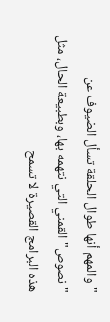"والمهم أنها طوال الحلقة تسأل الضيوف عن "نصوص" القمني التي نتهمه بها، وبطبيعة الحال، مثل هذه البرامج القصيرة لا تسمح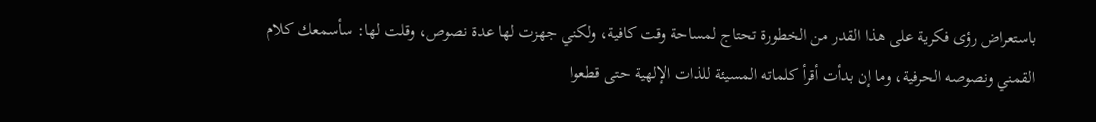باستعراض رؤى فكرية على هذا القدر من الخطورة تحتاج لمساحة وقت كافية، ولكني جهزت لها عدة نصوص، وقلت لها: سأسمعك كلام القمني ونصوصه الحرفية، وما إن بدأت أقرأ كلماته المسيئة للذات الإلهية حتى قطعوا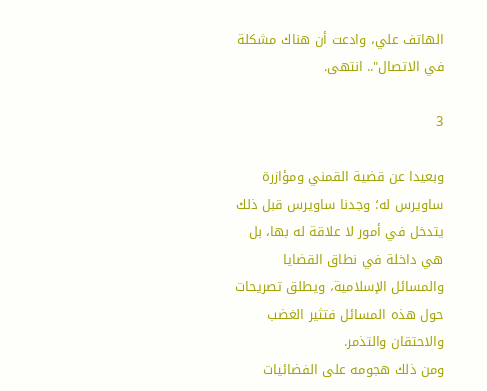الهاتف علي، وادعت أن هناك مشكلة في الاتصال".. انتهى.

3

وبعيدا عن قضية القمني ومؤازرة ساويرس له؛ وجدنا ساويرس قبل ذلك يتدخل في أمور لا علاقة له بها، بل هي داخلة في نطاق القضايا والمسائل الإسلامية، ويطلق تصريحات حول هذه المسائل فتثير الغضب والاحتقان والتذمر.
ومن ذلك هجومه على الفضائيات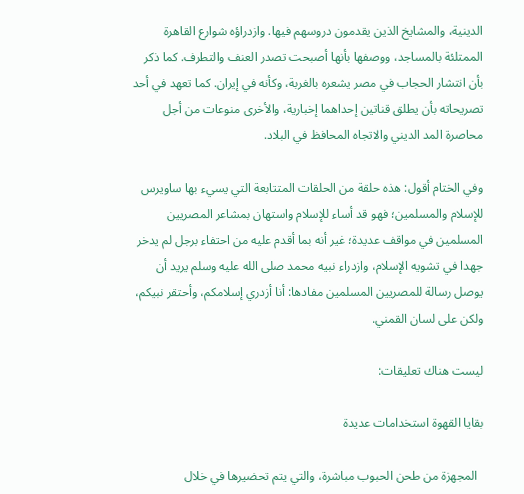الدينية، والمشايخ الذين يقدمون دروسهم فيها. وازدراؤه شوارع القاهرة الممتلئة بالمساجد، ووصفها بأنها أصبحت تصدر العنف والتطرف. كما ذكر بأن انتشار الحجاب في مصر يشعره بالغربة، وكأنه في إيران. كما تعهد في أحد تصريحاته بأن يطلق قناتين إحداهما إخبارية، والأخرى منوعات من أجل محاصرة المد الديني والاتجاه المحافظ في البلاد.

وفي الختام أقول: هذه حلقة من الحلقات المتتابعة التي يسيء بها ساويرس للإسلام والمسلمين؛ فهو قد أساء للإسلام واستهان بمشاعر المصريين المسلمين في مواقف عديدة؛ غير أنه بما أقدم عليه من احتفاء برجل لم يدخر جهدا في تشويه الإسلام، وازدراء نبيه محمد صلى الله عليه وسلم يريد أن يوصل رسالة للمصريين المسلمين مفادها: أنا أزدري إسلامكم، وأحتقر نبيكم، ولكن على لسان القمني.

ليست هناك تعليقات:

بقايا القهوة استخدامات عديدة

  المجهزة من طحن الحبوب مباشرة، والتي يتم تحضيرها في خلال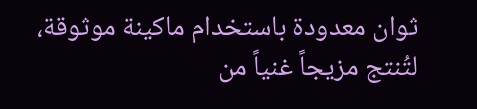ثوان معدودة باستخدام ماكينة موثوقة، لتُنتج مزيجاً غنياً من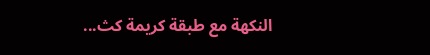النكهة مع طبقة كريمة كث...